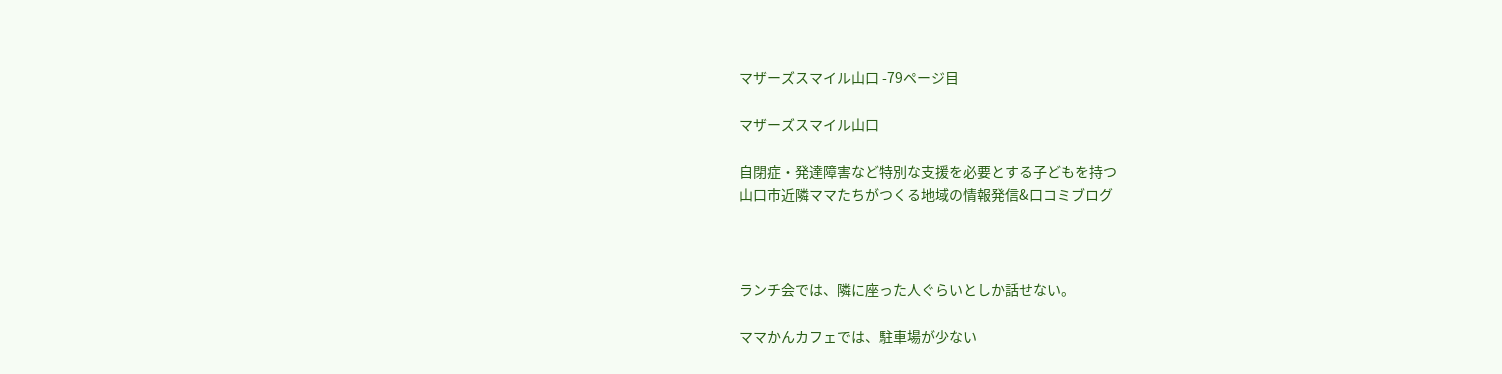マザーズスマイル山口 -79ページ目

マザーズスマイル山口

自閉症・発達障害など特別な支援を必要とする子どもを持つ
山口市近隣ママたちがつくる地域の情報発信&口コミブログ



ランチ会では、隣に座った人ぐらいとしか話せない。

ママかんカフェでは、駐車場が少ない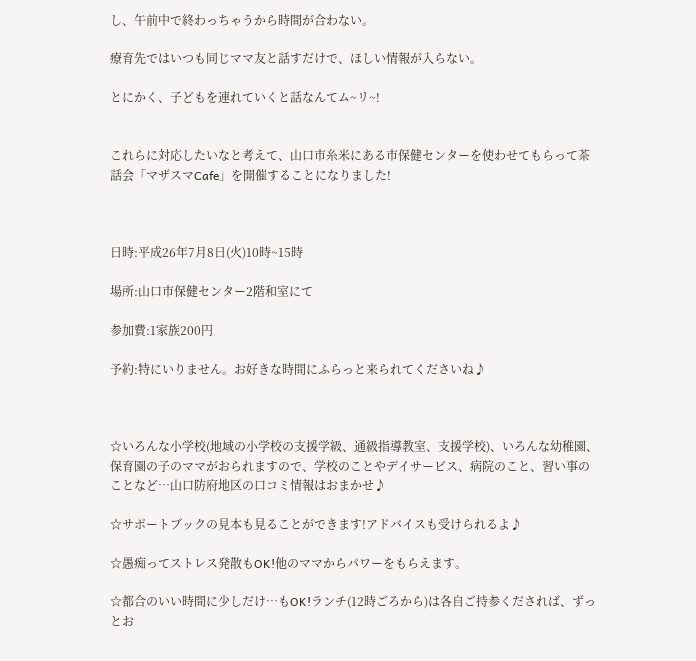し、午前中で終わっちゃうから時間が合わない。

療育先ではいつも同じママ友と話すだけで、ほしい情報が入らない。

とにかく、子どもを連れていくと話なんてム~リ~!


これらに対応したいなと考えて、山口市糸米にある市保健センターを使わせてもらって茶話会「マザスマCafe」を開催することになりました!



日時:平成26年7月8日(火)10時~15時

場所:山口市保健センター2階和室にて

参加費:1家族200円

予約:特にいりません。お好きな時間にふらっと来られてくださいね♪



☆いろんな小学校(地域の小学校の支援学級、通級指導教室、支援学校)、いろんな幼稚園、保育園の子のママがおられますので、学校のことやデイサービス、病院のこと、習い事のことなど…山口防府地区の口コミ情報はおまかせ♪

☆サポートブックの見本も見ることができます!アドバイスも受けられるよ♪

☆愚痴ってストレス発散もOK!他のママからパワーをもらえます。

☆都合のいい時間に少しだけ…もOK!ランチ(12時ごろから)は各自ご持参くだされば、ずっとお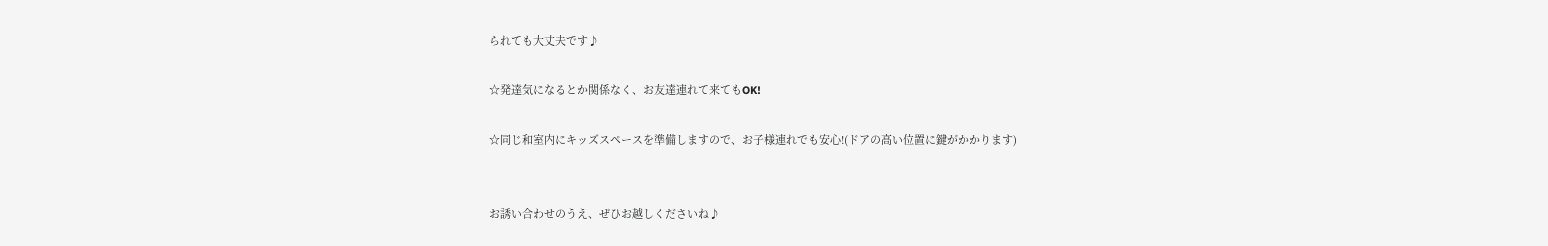られても大丈夫です♪

☆発達気になるとか関係なく、お友達連れて来てもOK!

☆同じ和室内にキッズスペースを準備しますので、お子様連れでも安心!(ドアの高い位置に鍵がかかります)


お誘い合わせのうえ、ぜひお越しくださいね♪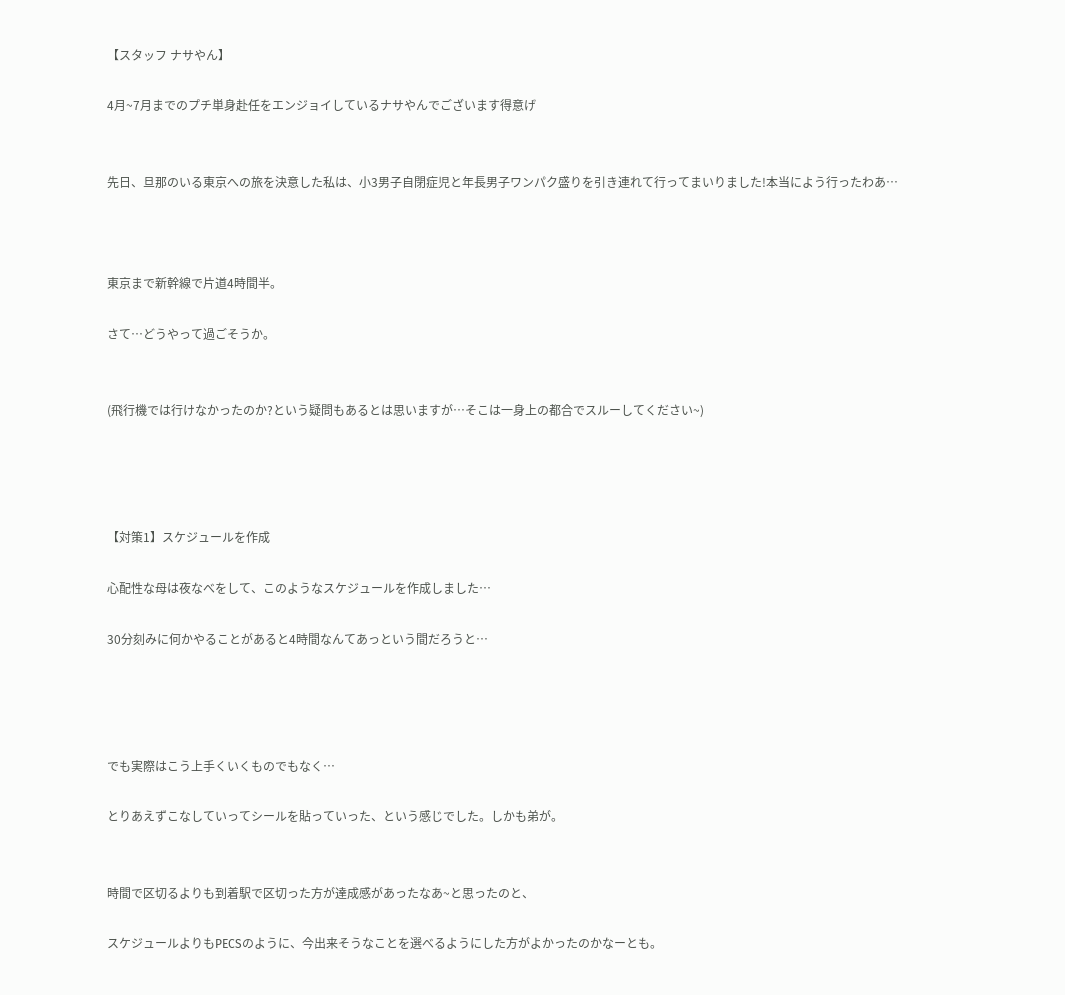【スタッフ ナサやん】

4月~7月までのプチ単身赴任をエンジョイしているナサやんでございます得意げ


先日、旦那のいる東京への旅を決意した私は、小3男子自閉症児と年長男子ワンパク盛りを引き連れて行ってまいりました!本当によう行ったわあ…



東京まで新幹線で片道4時間半。

さて…どうやって過ごそうか。


(飛行機では行けなかったのか?という疑問もあるとは思いますが…そこは一身上の都合でスルーしてください~)




【対策1】スケジュールを作成

心配性な母は夜なべをして、このようなスケジュールを作成しました…

30分刻みに何かやることがあると4時間なんてあっという間だろうと…




でも実際はこう上手くいくものでもなく…

とりあえずこなしていってシールを貼っていった、という感じでした。しかも弟が。


時間で区切るよりも到着駅で区切った方が達成感があったなあ~と思ったのと、

スケジュールよりもPECSのように、今出来そうなことを選べるようにした方がよかったのかなーとも。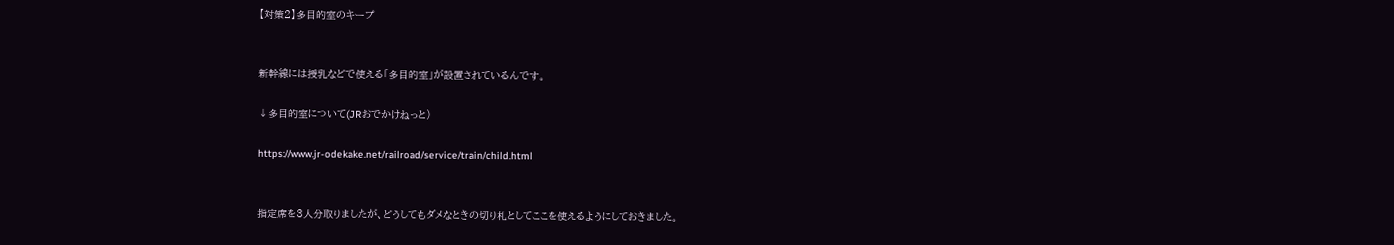【対策2】多目的室のキープ


新幹線には授乳などで使える「多目的室」が設置されているんです。

↓多目的室について(JRおでかけねっと)

https://www.jr-odekake.net/railroad/service/train/child.html


指定席を3人分取りましたが、どうしてもダメなときの切り札としてここを使えるようにしておきました。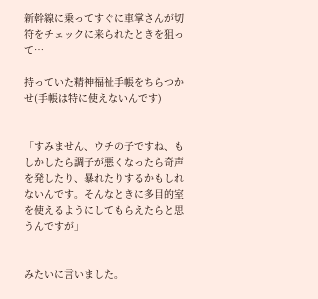新幹線に乗ってすぐに車掌さんが切符をチェックに来られたときを狙って…

持っていた精神福祉手帳をちらつかせ(手帳は特に使えないんです)


「すみません、ウチの子ですね、もしかしたら調子が悪くなったら奇声を発したり、暴れたりするかもしれないんです。そんなときに多目的室を使えるようにしてもらえたらと思うんですが」


みたいに言いました。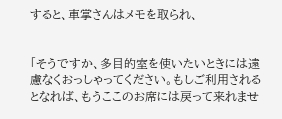すると、車掌さんはメモを取られ、


「そうですか、多目的室を使いたいときには遠慮なくおっしゃってください。もしご利用されるとなれば、もうここのお席には戻って来れませ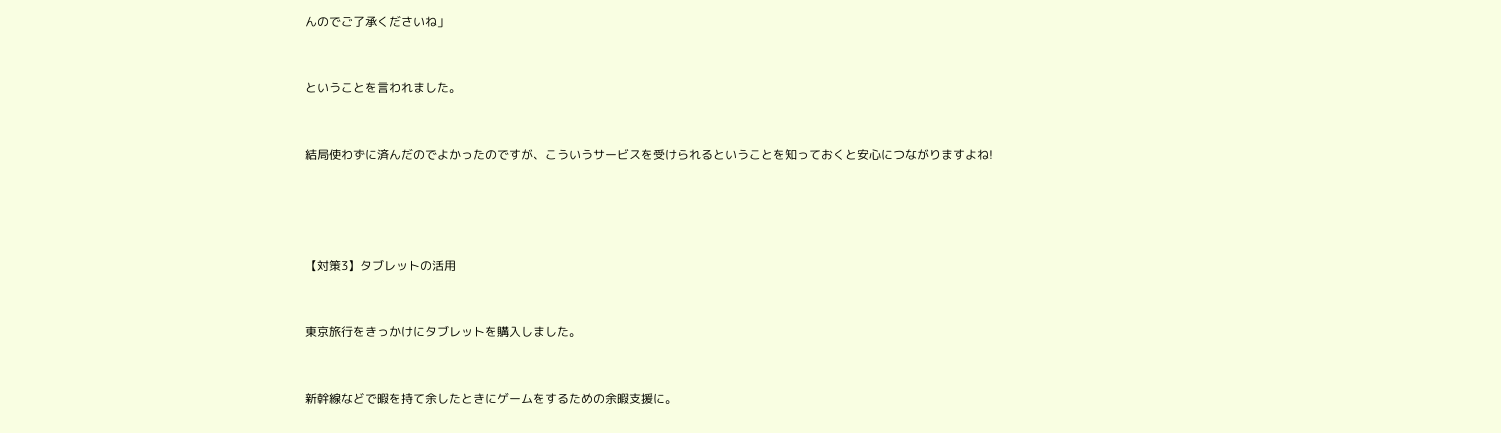んのでご了承くださいね」


ということを言われました。


結局使わずに済んだのでよかったのですが、こういうサービスを受けられるということを知っておくと安心につながりますよね!




【対策3】タブレットの活用


東京旅行をきっかけにタブレットを購入しました。


新幹線などで暇を持て余したときにゲームをするための余暇支援に。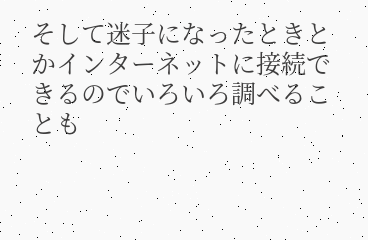そして迷子になったときとかインターネットに接続できるのでいろいろ調べることも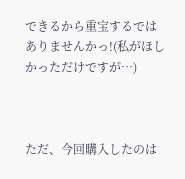できるから重宝するではありませんかっ!(私がほしかっただけですが…)



ただ、今回購入したのは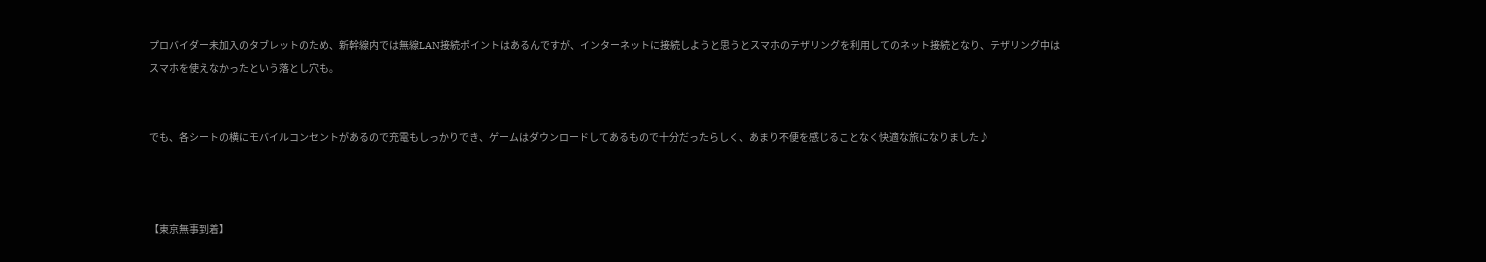プロバイダー未加入のタブレットのため、新幹線内では無線LAN接続ポイントはあるんですが、インターネットに接続しようと思うとスマホのテザリングを利用してのネット接続となり、テザリング中はスマホを使えなかったという落とし穴も。


でも、各シートの横にモバイルコンセントがあるので充電もしっかりでき、ゲームはダウンロードしてあるもので十分だったらしく、あまり不便を感じることなく快適な旅になりました♪



【東京無事到着】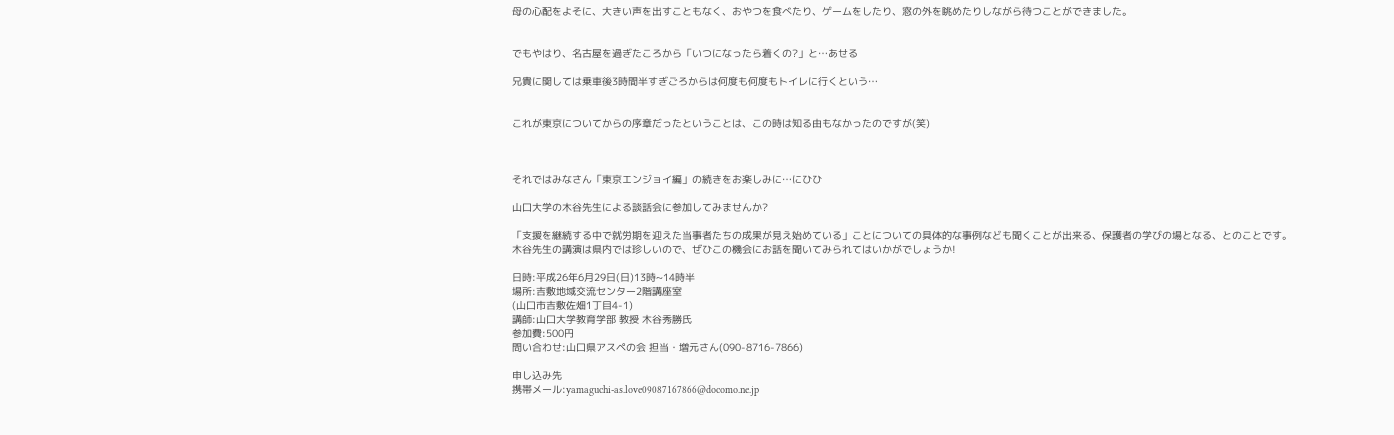母の心配をよそに、大きい声を出すこともなく、おやつを食べたり、ゲームをしたり、窓の外を眺めたりしながら待つことができました。


でもやはり、名古屋を過ぎたころから「いつになったら着くの?」と…あせる

兄貴に関しては乗車後3時間半すぎごろからは何度も何度もトイレに行くという…


これが東京についてからの序章だったということは、この時は知る由もなかったのですが(笑)



それではみなさん「東京エンジョイ編」の続きをお楽しみに…にひひ

山口大学の木谷先生による談話会に参加してみませんか?

「支援を継続する中で就労期を迎えた当事者たちの成果が見え始めている」ことについての具体的な事例なども聞くことが出来る、保護者の学びの場となる、とのことです。
木谷先生の講演は県内では珍しいので、ぜひこの機会にお話を聞いてみられてはいかがでしょうか!

日時:平成26年6月29日(日)13時~14時半
場所:吉敷地域交流センター2階講座室
(山口市吉敷佐畑1丁目4-1)
講師:山口大学教育学部 教授 木谷秀勝氏
参加費:500円
問い合わせ:山口県アスペの会 担当・増元さん(090-8716-7866)

申し込み先
携帯メール:yamaguchi-as.love09087167866@docomo.ne.jp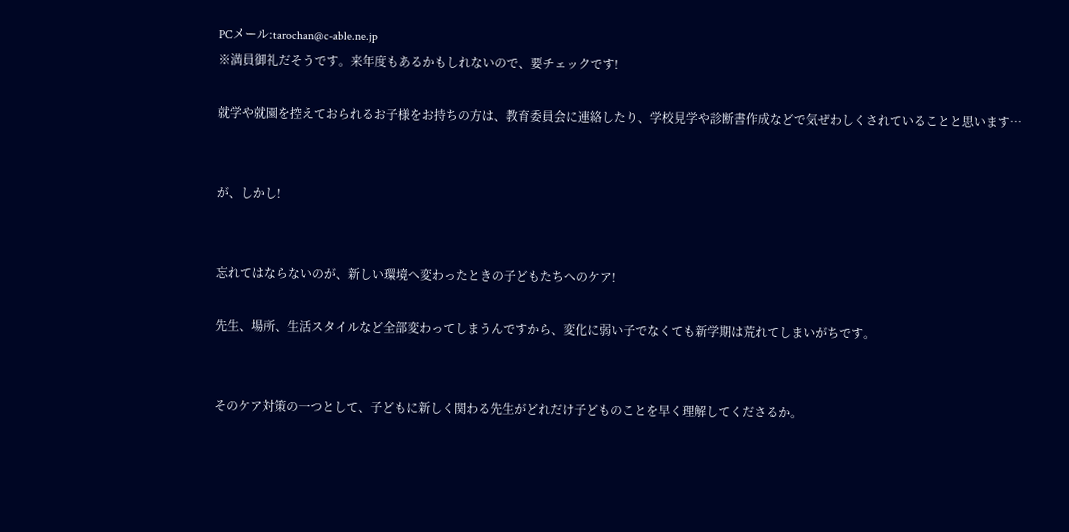PCメール:tarochan@c-able.ne.jp
※満員御礼だそうです。来年度もあるかもしれないので、要チェックです!

就学や就園を控えておられるお子様をお持ちの方は、教育委員会に連絡したり、学校見学や診断書作成などで気ぜわしくされていることと思います…


が、しかし!


忘れてはならないのが、新しい環境へ変わったときの子どもたちへのケア!

先生、場所、生活スタイルなど全部変わってしまうんですから、変化に弱い子でなくても新学期は荒れてしまいがちです。


そのケア対策の一つとして、子どもに新しく関わる先生がどれだけ子どものことを早く理解してくださるか。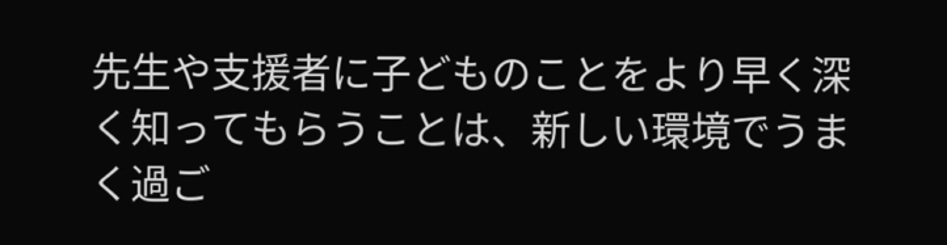先生や支援者に子どものことをより早く深く知ってもらうことは、新しい環境でうまく過ご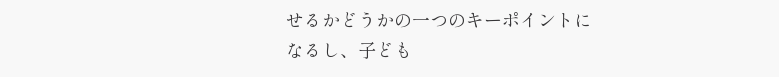せるかどうかの一つのキーポイントになるし、子ども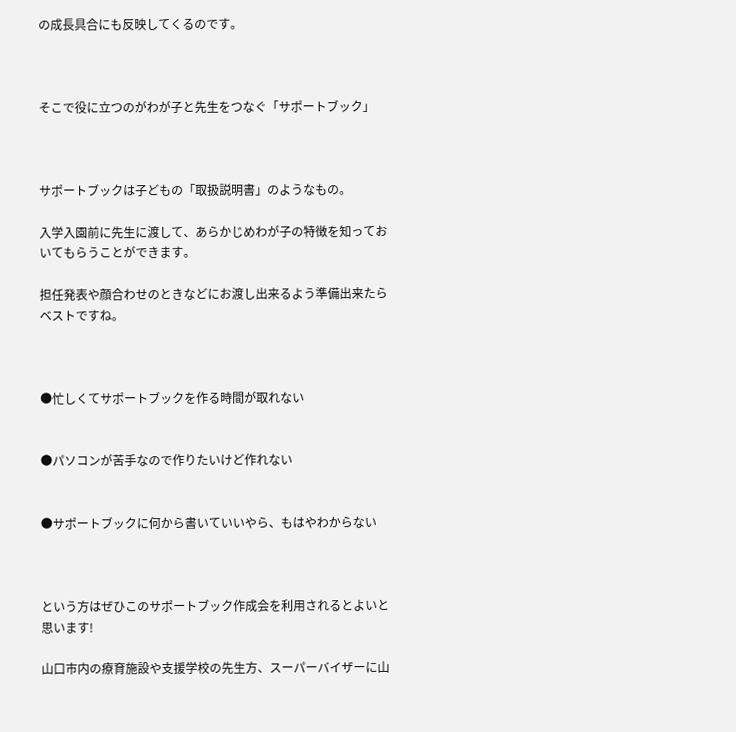の成長具合にも反映してくるのです。



そこで役に立つのがわが子と先生をつなぐ「サポートブック」



サポートブックは子どもの「取扱説明書」のようなもの。

入学入園前に先生に渡して、あらかじめわが子の特徴を知っておいてもらうことができます。

担任発表や顔合わせのときなどにお渡し出来るよう準備出来たらベストですね。



●忙しくてサポートブックを作る時間が取れない


●パソコンが苦手なので作りたいけど作れない


●サポートブックに何から書いていいやら、もはやわからない



という方はぜひこのサポートブック作成会を利用されるとよいと思います!

山口市内の療育施設や支援学校の先生方、スーパーバイザーに山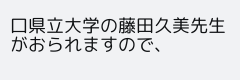口県立大学の藤田久美先生がおられますので、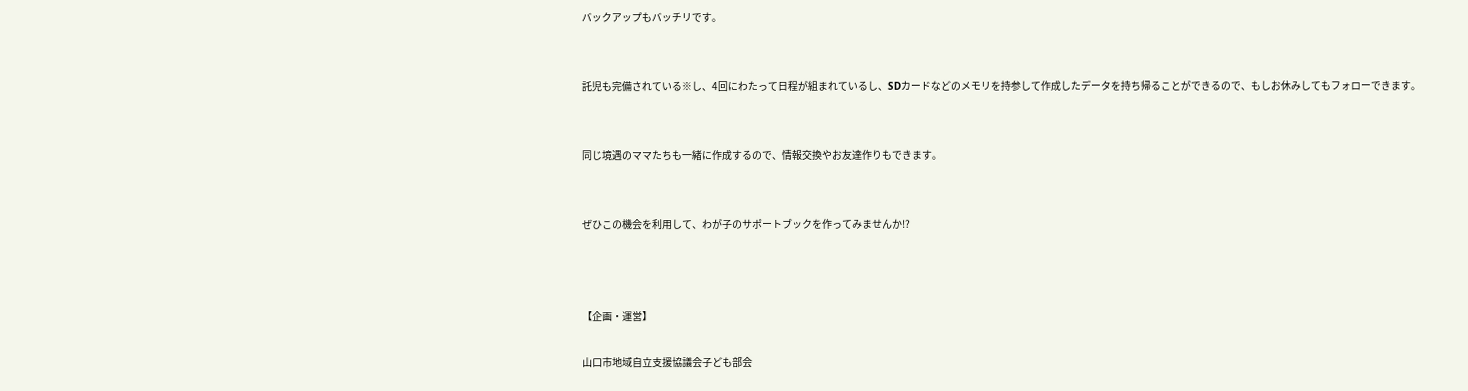バックアップもバッチリです。


託児も完備されている※し、4回にわたって日程が組まれているし、SDカードなどのメモリを持参して作成したデータを持ち帰ることができるので、もしお休みしてもフォローできます。


同じ境遇のママたちも一緒に作成するので、情報交換やお友達作りもできます。


ぜひこの機会を利用して、わが子のサポートブックを作ってみませんか!?



【企画・運営】

山口市地域自立支援協議会子ども部会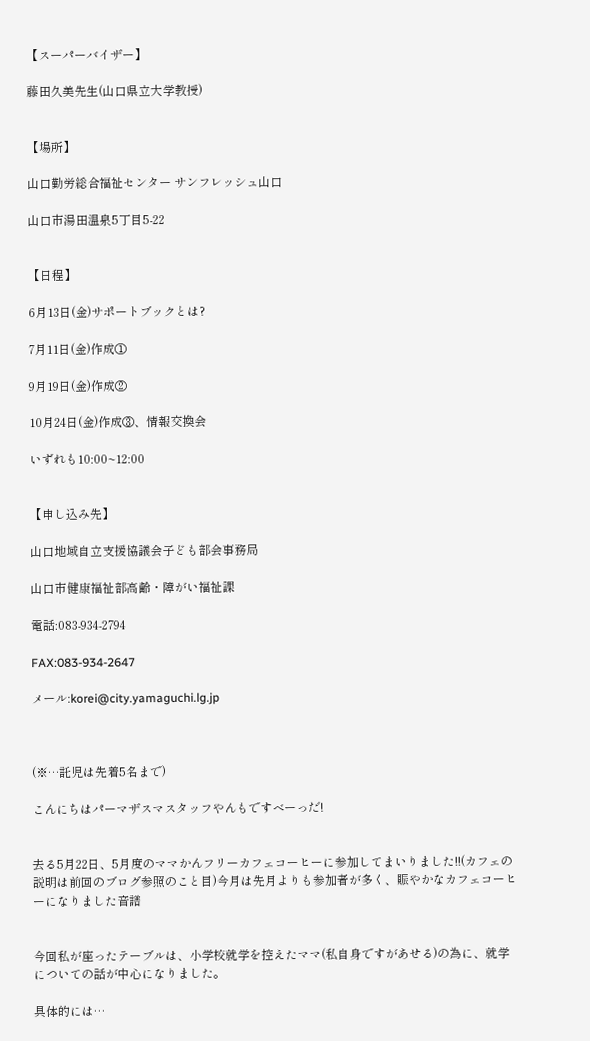【スーパーバイザー】

藤田久美先生(山口県立大学教授)


【場所】

山口勤労総合福祉センター サンフレッシュ山口

山口市湯田温泉5丁目5-22


【日程】

6月13日(金)サポートブックとは?

7月11日(金)作成①

9月19日(金)作成②

10月24日(金)作成③、情報交換会

いずれも10:00~12:00


【申し込み先】

山口地域自立支援協議会子ども部会事務局

山口市健康福祉部高齢・障がい福祉課

電話:083-934-2794

FAX:083-934-2647

メール:korei@city.yamaguchi.lg.jp



(※…託児は先着5名まで)

こんにちはパーマザスマスタッフやんもですべーっだ!


去る5月22日、5月度のママかんフリーカフェコーヒーに参加してまいりました!!(カフェの説明は前回のブログ参照のこと目)今月は先月よりも参加者が多く、賑やかなカフェコーヒーになりました音譜


今回私が座ったテーブルは、小学校就学を控えたママ(私自身ですがあせる)の為に、就学についての話が中心になりました。

具体的には…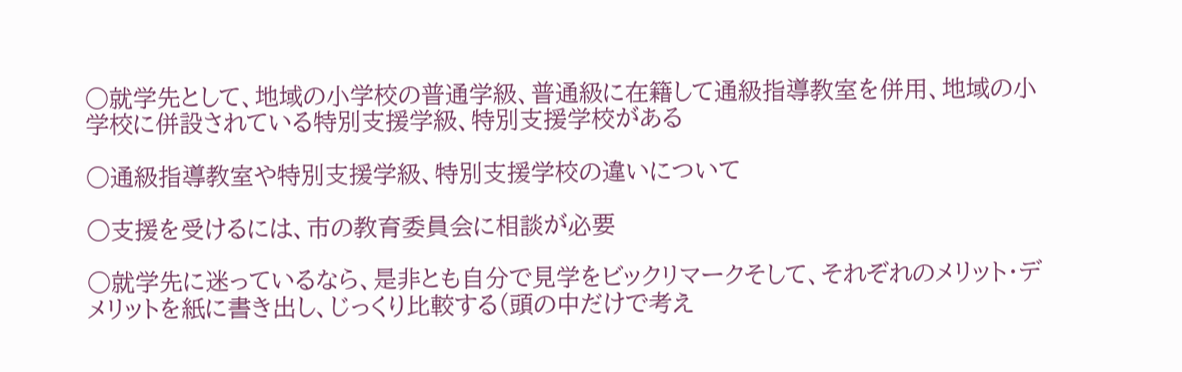○就学先として、地域の小学校の普通学級、普通級に在籍して通級指導教室を併用、地域の小学校に併設されている特別支援学級、特別支援学校がある

○通級指導教室や特別支援学級、特別支援学校の違いについて

○支援を受けるには、市の教育委員会に相談が必要

○就学先に迷っているなら、是非とも自分で見学をビックリマークそして、それぞれのメリット・デメリットを紙に書き出し、じっくり比較する(頭の中だけで考え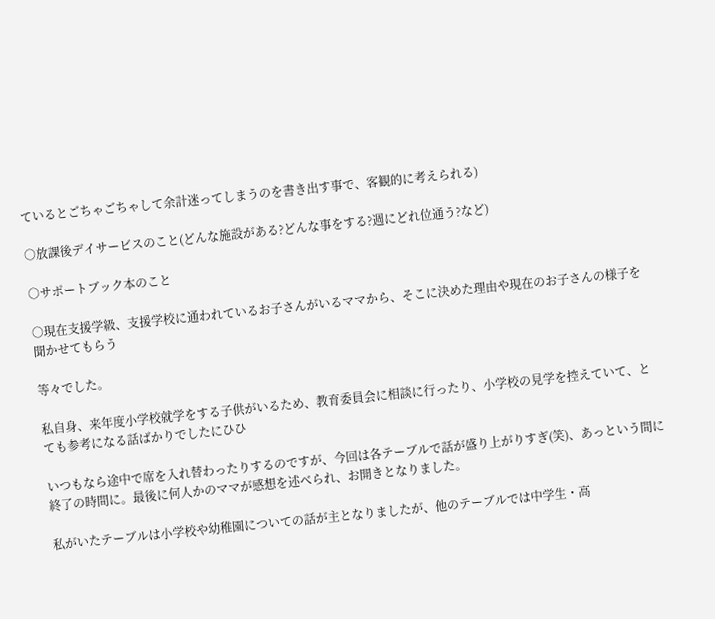ているとごちゃごちゃして余計迷ってしまうのを書き出す事で、客観的に考えられる)

○放課後デイサービスのこと(どんな施設がある?どんな事をする?週にどれ位通う?など)

○サポートブック本のこと

○現在支援学級、支援学校に通われているお子さんがいるママから、そこに決めた理由や現在のお子さんの様子を聞かせてもらう

等々でした。

私自身、来年度小学校就学をする子供がいるため、教育委員会に相談に行ったり、小学校の見学を控えていて、とても参考になる話ばかりでしたにひひ

いつもなら途中で席を入れ替わったりするのですが、今回は各テーブルで話が盛り上がりすぎ(笑)、あっという間に終了の時間に。最後に何人かのママが感想を述べられ、お開きとなりました。

私がいたテーブルは小学校や幼稚園についての話が主となりましたが、他のテーブルでは中学生・高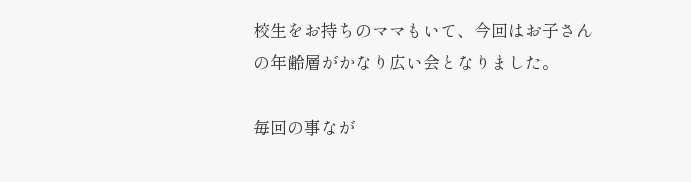校生をお持ちのママもいて、今回はお子さんの年齢層がかなり広い会となりました。

毎回の事なが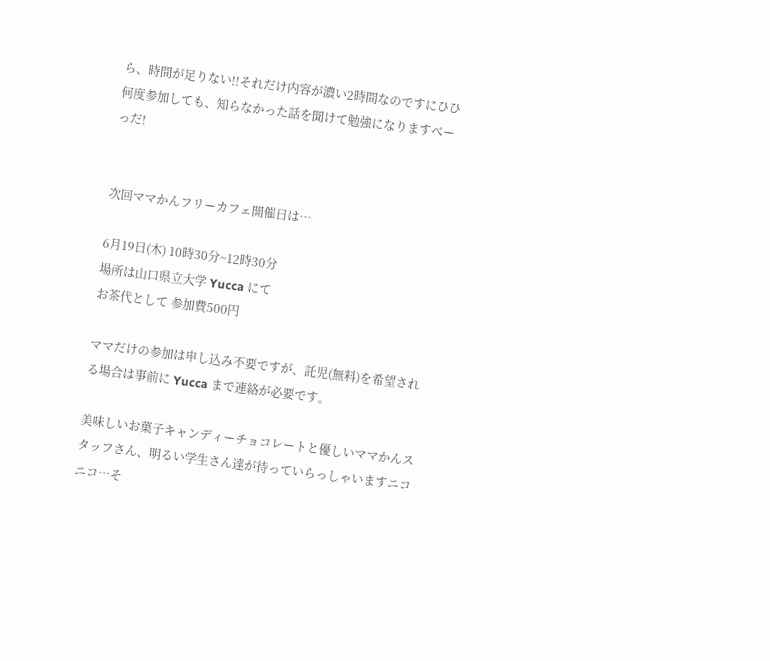ら、時間が足りない!!それだけ内容が濃い2時間なのですにひひ何度参加しても、知らなかった話を聞けて勉強になりますべーっだ!


次回ママかんフリーカフェ開催日は…

6月19日(木) 10時30分~12時30分
場所は山口県立大学 Yucca にて
お茶代として 参加費500円

ママだけの参加は申し込み不要ですが、託児(無料)を希望される場合は事前に Yucca まで連絡が必要です。

美味しいお菓子キャンディーチョコレートと優しいママかんスタッフさん、明るい学生さん達が待っていらっしゃいますニコニコ…そ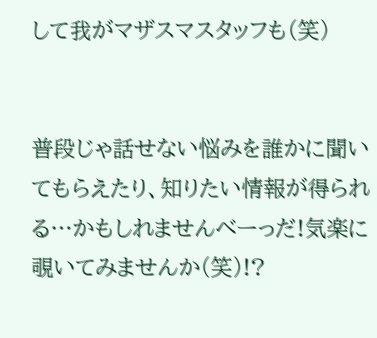して我がマザスマスタッフも(笑)


普段じゃ話せない悩みを誰かに聞いてもらえたり、知りたい情報が得られる…かもしれませんべーっだ!気楽に覗いてみませんか(笑)!?